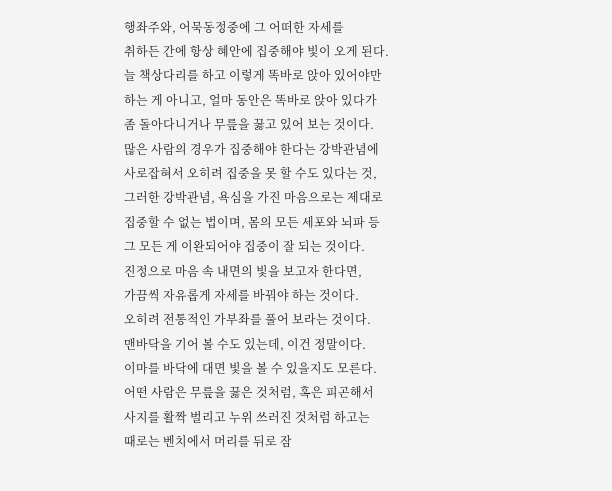행좌주와, 어묵동정중에 그 어떠한 자세를
취하든 간에 항상 혜안에 집중해야 빛이 오게 된다.
늘 책상다리를 하고 이렇게 똑바로 앉아 있어야만
하는 게 아니고, 얼마 동안은 똑바로 앉아 있다가
좀 돌아다니거나 무릎을 꿇고 있어 보는 것이다.
많은 사람의 경우가 집중해야 한다는 강박관념에
사로잡혀서 오히려 집중을 못 할 수도 있다는 것,
그러한 강박관념, 욕심을 가진 마음으로는 제대로
집중할 수 없는 법이며, 몸의 모든 세포와 뇌파 등
그 모든 게 이완되어야 집중이 잘 되는 것이다.
진정으로 마음 속 내면의 빛을 보고자 한다면,
가끔씩 자유롭게 자세를 바꿔야 하는 것이다.
오히려 전통적인 가부좌를 풀어 보라는 것이다.
맨바닥을 기어 볼 수도 있는데, 이건 정말이다.
이마를 바닥에 대면 빛을 볼 수 있을지도 모른다.
어떤 사람은 무릎을 꿇은 것처럼, 혹은 피곤해서
사지를 활짝 벌리고 누위 쓰러진 것처럼 하고는
때로는 벤치에서 머리를 뒤로 잠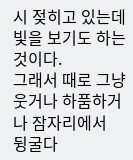시 젖히고 있는데
빛을 보기도 하는 것이다.
그래서 때로 그냥 웃거나 하품하거나 잠자리에서
뒹굴다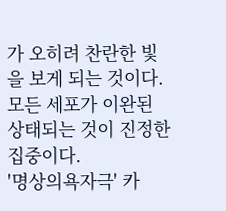가 오히려 찬란한 빛을 보게 되는 것이다.
모든 세포가 이완된 상태되는 것이 진정한 집중이다.
'명상의욕자극' 카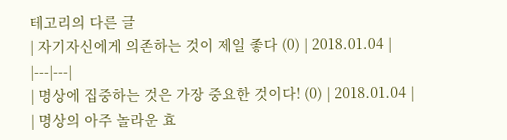테고리의 다른 글
| 자기자신에게 의존하는 것이 제일 좋다 (0) | 2018.01.04 |
|---|---|
| 명상에 집중하는 것은 가장 중요한 것이다! (0) | 2018.01.04 |
| 명상의 아주 놀라운 효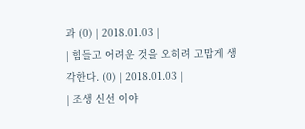과 (0) | 2018.01.03 |
| 힘들고 어려운 것을 오히려 고맙게 생각한다. (0) | 2018.01.03 |
| 조생 신선 이야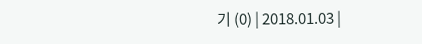기 (0) | 2018.01.03 |